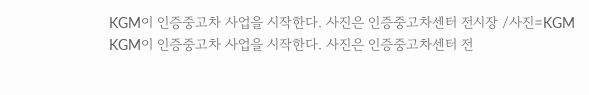KGM이 인증중고차 사업을 시작한다. 사진은 인증중고차센터 전시장 /사진=KGM
KGM이 인증중고차 사업을 시작한다. 사진은 인증중고차센터 전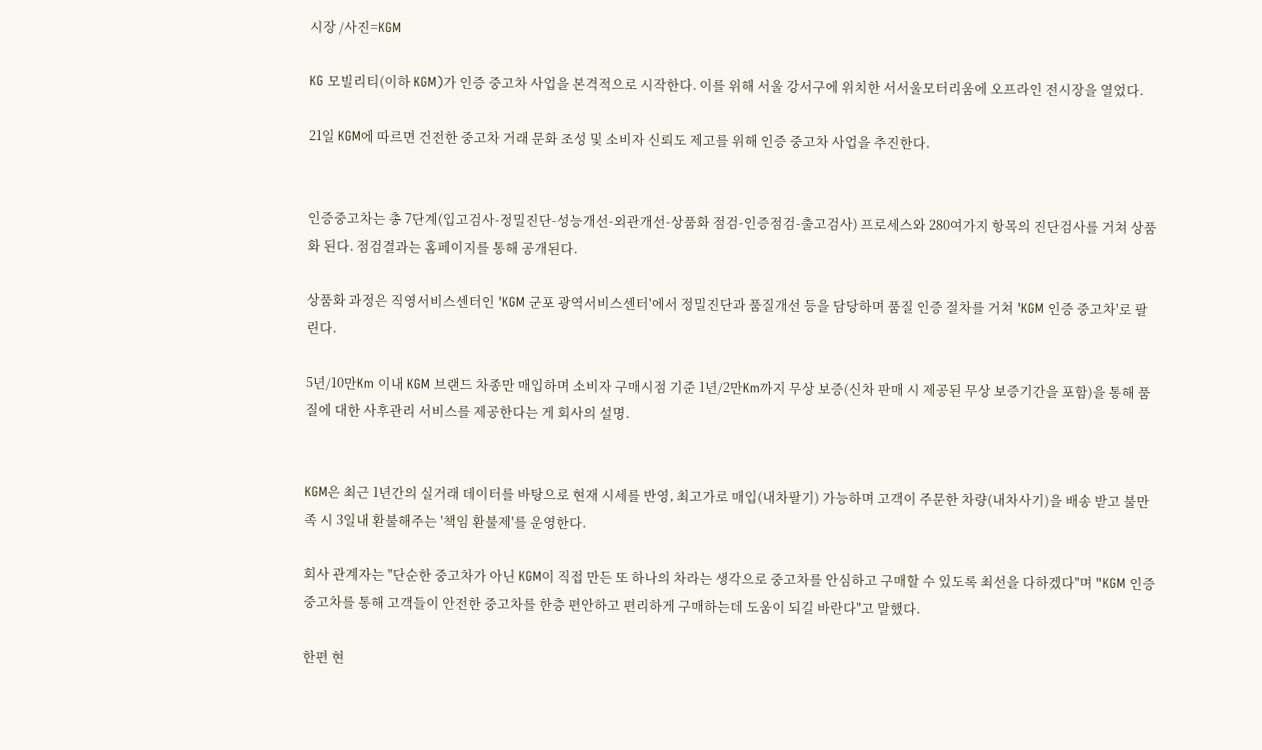시장 /사진=KGM

KG 모빌리티(이하 KGM)가 인증 중고차 사업을 본격적으로 시작한다. 이를 위해 서울 강서구에 위치한 서서울모터리움에 오프라인 전시장을 열었다.

21일 KGM에 따르면 건전한 중고차 거래 문화 조성 및 소비자 신뢰도 제고를 위해 인증 중고차 사업을 추진한다.


인증중고차는 총 7단계(입고검사-정밀진단-성능개선-외관개선-상품화 점검-인증점검-출고검사) 프로세스와 280여가지 항목의 진단검사를 거쳐 상품화 된다. 점검결과는 홈페이지를 통해 공개된다.

상품화 과정은 직영서비스센터인 'KGM 군포 광역서비스센터'에서 정밀진단과 품질개선 등을 담당하며 품질 인증 절차를 거쳐 'KGM 인증 중고차'로 팔린다.

5년/10만Km 이내 KGM 브랜드 차종만 매입하며 소비자 구매시점 기준 1년/2만Km까지 무상 보증(신차 판매 시 제공된 무상 보증기간을 포함)을 통해 품질에 대한 사후관리 서비스를 제공한다는 게 회사의 설명.


KGM은 최근 1년간의 실거래 데이터를 바탕으로 현재 시세를 반영, 최고가로 매입(내차팔기) 가능하며 고객이 주문한 차량(내차사기)을 배송 받고 불만족 시 3일내 환불해주는 '책임 환불제'를 운영한다.

회사 관계자는 "단순한 중고차가 아닌 KGM이 직접 만든 또 하나의 차라는 생각으로 중고차를 안심하고 구매할 수 있도록 최선을 다하겠다"며 "KGM 인증 중고차를 통해 고객들이 안전한 중고차를 한층 편안하고 편리하게 구매하는데 도움이 되길 바란다"고 말했다.

한편 현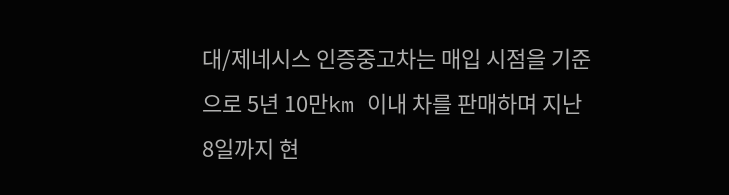대/제네시스 인증중고차는 매입 시점을 기준으로 5년 10만km 이내 차를 판매하며 지난 8일까지 현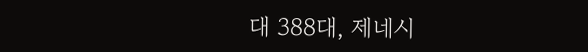대 388대, 제네시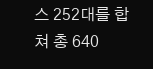스 252대를 합쳐 총 640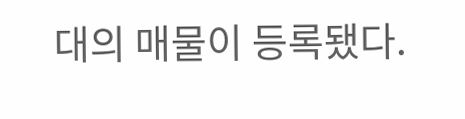대의 매물이 등록됐다.